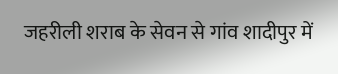जहरीली शराब के सेवन से गांव शादीपुर में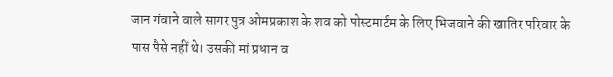जान गंवाने वाले सागर पुत्र ओमप्रकाश के शव को पोस्टमार्टम के लिए भिजवाने की खातिर परिवार के पास पैसे नहीं थे। उसकी मां प्रधान व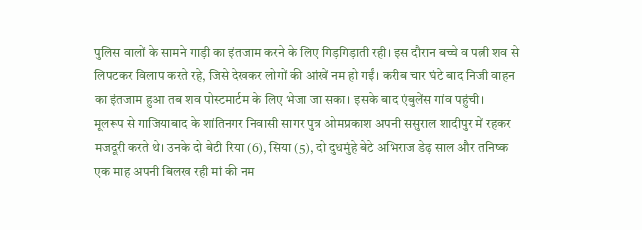पुलिस वालों के सामने गाड़ी का इंतजाम करने के लिए गिड़गिड़ाती रही। इस दौरान बच्चे व पत्नी शव से लिपटकर विलाप करते रहे, जिसे देखकर लोगों की आंखें नम हो गईं। करीब चार घंटे बाद निजी वाहन का इंतजाम हुआ तब शव पोस्टमार्टम के लिए भेजा जा सका। इसके बाद एंबुलेंस गांव पहुंची।
मूलरूप से गाजियाबाद के शांतिनगर निवासी सागर पुत्र ओमप्रकाश अपनी ससुराल शादीपुर में रहकर मजदूरी करते थे। उनके दो बेटी रिया (6), सिया (5), दो दुधमुंहे बेटे अभिराज डेढ़ साल और तनिष्क एक माह अपनी बिलख रही मां की नम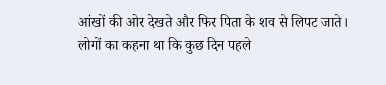आंखों की ओर देखते और फिर पिता के शव से लिपट जाते।
लोगों का कहना था कि कुछ दिन पहले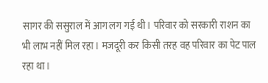सागर की ससुराल में आग लग गई थी। परिवार को सरकारी राशन का भी लाभ नहीं मिल रहा। मजदूरी कर किसी तरह वह परिवार का पेट पाल रहा था।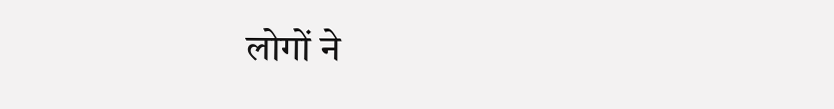लोगों ने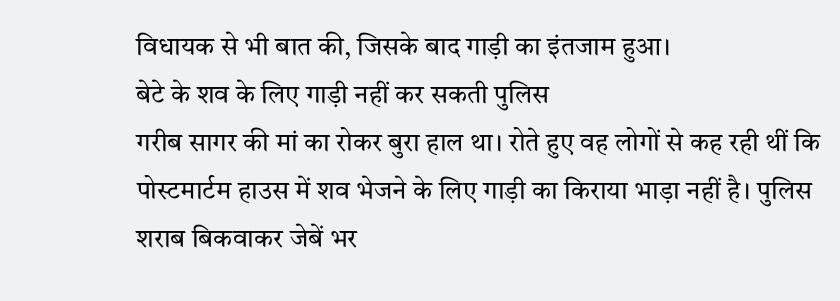विधायक से भी बात की, जिसके बाद गाड़ी का इंतजाम हुआ।
बेटे के शव के लिए गाड़ी नहीं कर सकती पुलिस
गरीब सागर की मां का रोकर बुरा हाल था। रोते हुए वह लोगों से कह रही थीं कि पोस्टमार्टम हाउस में शव भेजने के लिए गाड़ी का किराया भाड़ा नहीं है। पुलिस शराब बिकवाकर जेबें भर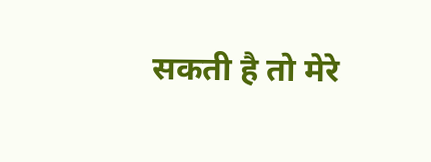सकती है तो मेरे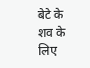बेटे के शव के लिए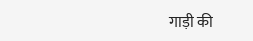गाड़ी की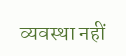व्यवस्था नहीं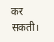कर सकती।